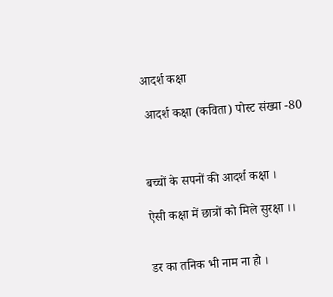आदर्श कक्षा

 आदर्श कक्षा (कविता) पोस्ट संख्या -80



बच्चों के सपनों की आदर्श कक्षा ।

ऐसी कक्षा में छात्रों को मिले सुरक्षा ।।


डर का तनिक भी नाम ना हो ।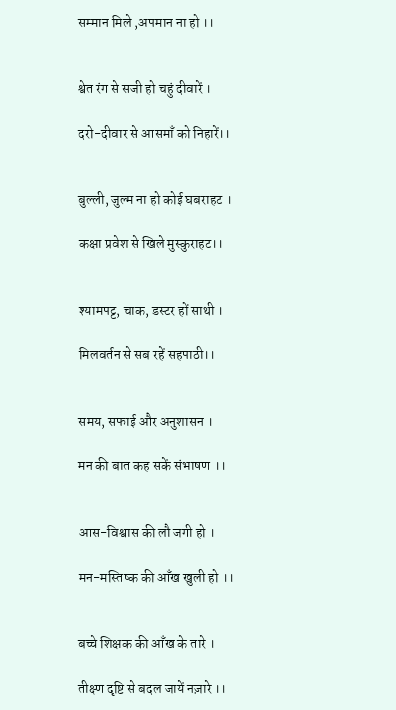सम्मान मिले ,अपमान ना हो ।।


श्वेत रंग से सजी हो चहुं दीवारें ।

दरो-दीवार से आसमाँ को निहारें।।


बुल्ली, जुल्म ना हो कोई घबराहट ।

कक्षा प्रवेश से खिले मुस्कुराहट।।


श्यामपट्ट, चाक, डस्टर हों साथी ।

मिलवर्तन से सब रहें सहपाठी।।


समय, सफाई और अनुशासन ।

मन की बात कह सकें संभाषण ।।


आस-विश्वास की लौ जगी हो ।

मन-मस्तिष्क की आँख खुली हो ।।


बच्चे शिक्षक की आँख के तारे ।

तीक्ष्ण दृष्टि से बदल जायें नज़ारे ।।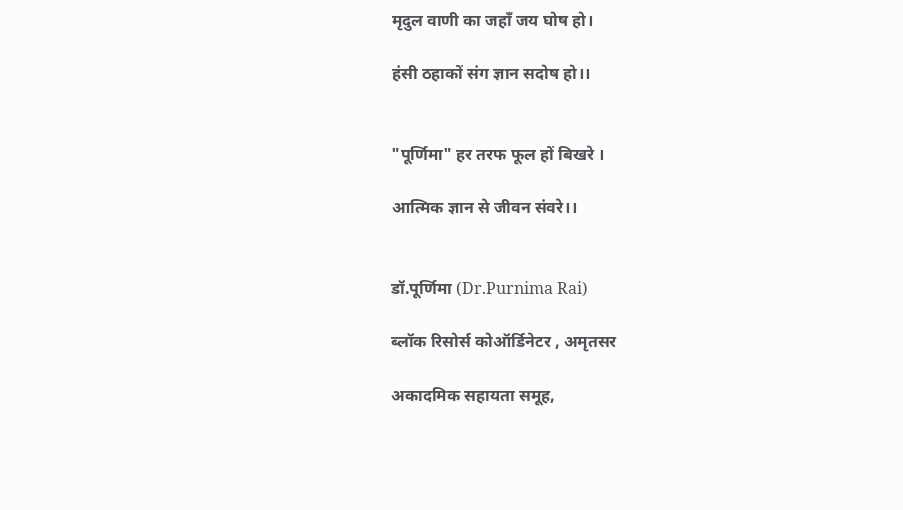मृदुल वाणी का जहाँ जय घोष हो।

हंसी ठहाकों संग ज्ञान सदोष हो।।


"पूर्णिमा" हर तरफ फूल हों बिखरे ।

आत्मिक ज्ञान से जीवन संवरे।।


डॉ.पूर्णिमा (Dr.Purnima Rai)

ब्लॉक रिसोर्स कोऑर्डिनेटर , अमृतसर

अकादमिक सहायता समूह,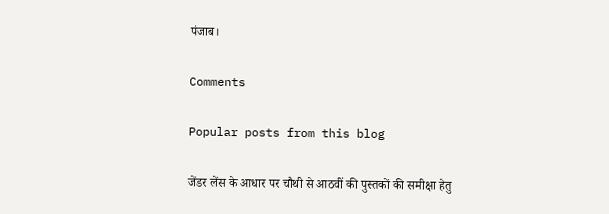पंजाब।

Comments

Popular posts from this blog

जेंडर लेंस के आधार पर चौथी से आठवीं की पुस्तकों की समीक्षा हेतु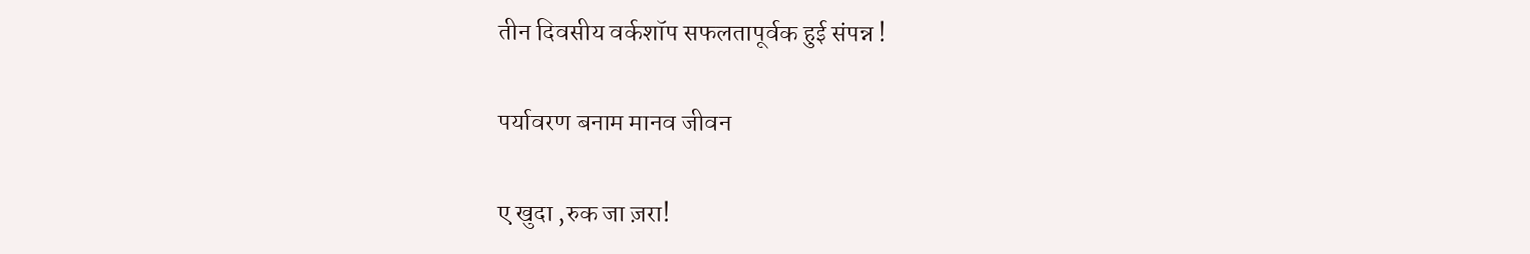तीन दिवसीय वर्कशॉप सफलतापूर्वक हुई संपन्न !

पर्यावरण बनाम मानव जीवन

ए खुदा ,रुक जा ज़रा!